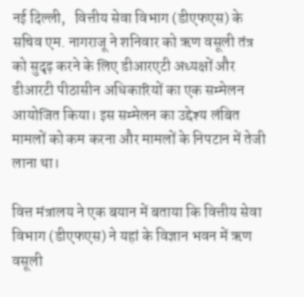नई दिल्ली,   वित्तीय सेवा विभाग (डीएफएस) के सचिव एम. नागराजू ने शनिवार को ऋण वसूली तंत्र को सुदृढ़ करने के लिए डीआरएटी अध्यक्षों और डीआरटी पीठासीन अधिकारियों का एक सम्मेलन आयोजित किया। इस सम्मेलन का उद्देश्य लंबित मामलों को कम करना और मामलों के निपटान में तेजी लाना था।

वित्त मंत्रालय ने एक बयान में बताया कि वित्तीय सेवा विभाग (डीएफएस) ने यहां के विज्ञान भवन में ऋण वसूली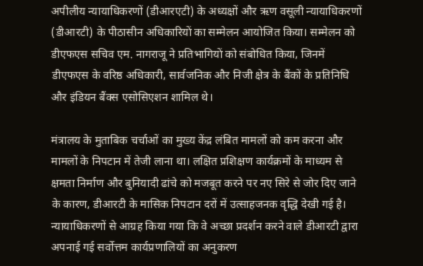अपीलीय न्यायाधिकरणों (डीआरएटी) के अध्यक्षों और ऋण वसूली न्यायाधिकरणों (डीआरटी) के पीठासीन अधिकारियों का सम्मेलन आयोजित किया। सम्मेलन को डीएफएस सचिव एम. नागराजू ने प्रतिभागियों को संबोधित किया, जिनमें डीएफएस के वरिष्ठ अधिकारी, सार्वजनिक और निजी क्षेत्र के बैंकों के प्रतिनिधि और इंडियन बैंक्स एसोसिएशन शामिल थे।

मंत्रालय के मुताबिक चर्चाओं का मुख्य केंद्र लंबित मामलों को कम करना और मामलों के निपटान में तेजी लाना था। लक्षित प्रशिक्षण कार्यक्रमों के माध्यम से क्षमता निर्माण और बुनियादी ढांचे को मजबूत करने पर नए सिरे से जोर दिए जाने के कारण, डीआरटी के मासिक निपटान दरों में उत्साहजनक वृद्धि देखी गई है। न्यायाधिकरणों से आग्रह किया गया कि वे अच्छा प्रदर्शन करने वाले डीआरटी द्वारा अपनाई गई सर्वोत्तम कार्यप्रणालियों का अनुकरण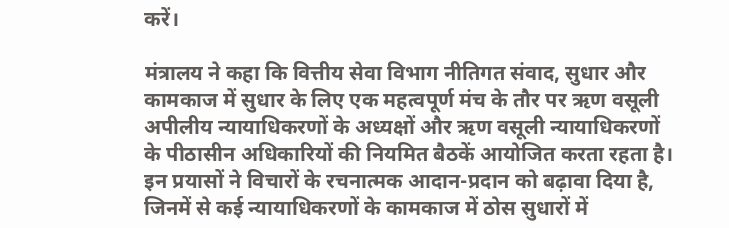करें।

मंत्रालय ने कहा कि वित्तीय सेवा विभाग नीतिगत संवाद, सुधार और कामकाज में सुधार के लिए एक महत्वपूर्ण मंच के तौर पर ऋण वसूली अपीलीय न्यायाधिकरणों के अध्यक्षों और ऋण वसूली न्यायाधिकरणों के पीठासीन अधिकारियों की नियमित बैठकें आयोजित करता रहता है। इन प्रयासों ने विचारों के रचनात्मक आदान-प्रदान को बढ़ावा दिया है, जिनमें से कई न्यायाधिकरणों के कामकाज में ठोस सुधारों में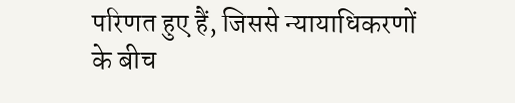परिणत हुए हैं, जिससे न्यायाधिकरणों के बीच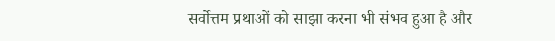सर्वोत्तम प्रथाओं को साझा करना भी संभव हुआ है और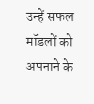उन्हें सफल मॉडलों को अपनाने के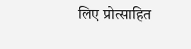लिए प्रोत्साहित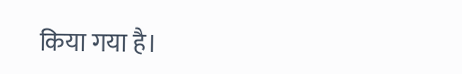किया गया है।